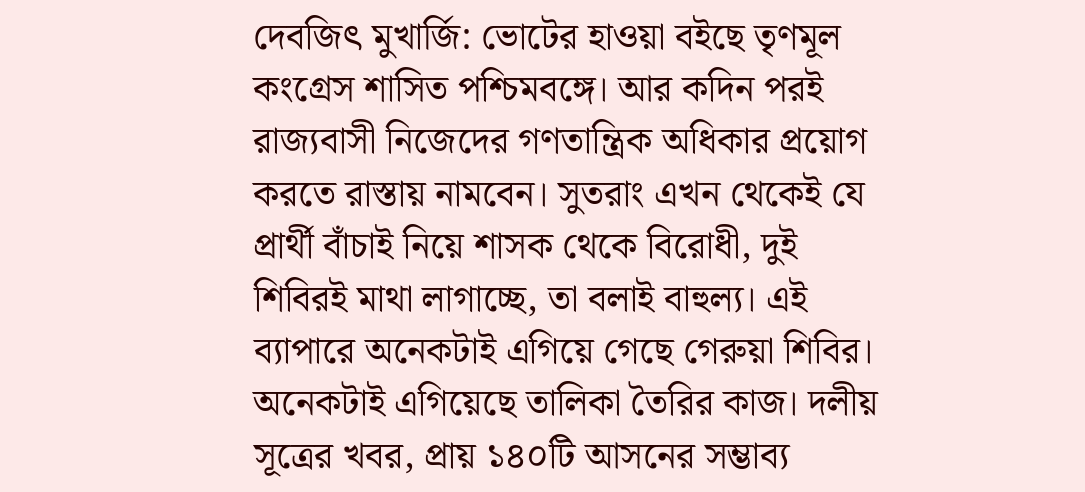দেবজিৎ মুখার্জি: ভোটের হাওয়া বইছে তৃণমূল কংগ্রেস শাসিত পশ্চিমবঙ্গে। আর কদিন পরই রাজ্যবাসী নিজেদের গণতান্ত্রিক অধিকার প্রয়োগ করতে রাস্তায় নামবেন। সুতরাং এখন থেকেই যে প্রার্থী বাঁচাই নিয়ে শাসক থেকে বিরোধী, দুই শিবিরই মাথা লাগাচ্ছে, তা বলাই বাহুল্য। এই ব্যাপারে অনেকটাই এগিয়ে গেছে গেরুয়া শিবির। অনেকটাই এগিয়েছে তালিকা তৈরির কাজ। দলীয় সূত্রের খবর, প্রায় ১৪০টি আসনের সম্ভাব্য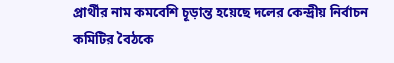প্রার্থীর নাম কমবেশি চূড়ান্ত হয়েছে দলের কেন্দ্রীয় নির্বাচন কমিটির বৈঠকে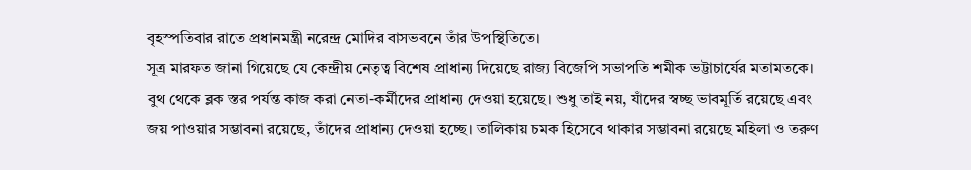বৃহস্পতিবার রাতে প্রধানমন্ত্রী নরেন্দ্র মোদির বাসভবনে তাঁর উপস্থিতিতে।
সূত্র মারফত জানা গিয়েছে যে কেন্দ্রীয় নেতৃত্ব বিশেষ প্রাধান্য দিয়েছে রাজ্য বিজেপি সভাপতি শমীক ভট্টাচার্যের মতামতকে। বুথ থেকে ব্লক স্তর পর্যন্ত কাজ করা নেতা-কর্মীদের প্রাধান্য দেওয়া হয়েছে। শুধু তাই নয়, যাঁদের স্বচ্ছ ভাবমূর্তি রয়েছে এবং জয় পাওয়ার সম্ভাবনা রয়েছে, তাঁদের প্রাধান্য দেওয়া হচ্ছে। তালিকায় চমক হিসেবে থাকার সম্ভাবনা রয়েছে মহিলা ও তরুণ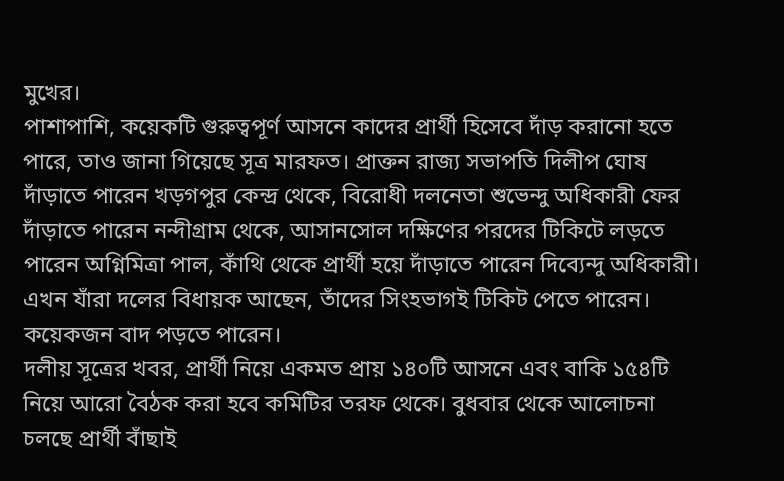মুখের।
পাশাপাশি, কয়েকটি গুরুত্বপূর্ণ আসনে কাদের প্রার্থী হিসেবে দাঁড় করানো হতে পারে, তাও জানা গিয়েছে সূত্র মারফত। প্রাক্তন রাজ্য সভাপতি দিলীপ ঘোষ দাঁড়াতে পারেন খড়গপুর কেন্দ্র থেকে, বিরোধী দলনেতা শুভেন্দু অধিকারী ফের দাঁড়াতে পারেন নন্দীগ্রাম থেকে, আসানসোল দক্ষিণের পরদের টিকিটে লড়তে পারেন অগ্নিমিত্রা পাল, কাঁথি থেকে প্রার্থী হয়ে দাঁড়াতে পারেন দিব্যেন্দু অধিকারী। এখন যাঁরা দলের বিধায়ক আছেন, তাঁদের সিংহভাগই টিকিট পেতে পারেন। কয়েকজন বাদ পড়তে পারেন।
দলীয় সূত্রের খবর, প্রার্থী নিয়ে একমত প্রায় ১৪০টি আসনে এবং বাকি ১৫৪টি নিয়ে আরো বৈঠক করা হবে কমিটির তরফ থেকে। বুধবার থেকে আলোচনা চলছে প্রার্থী বাঁছাই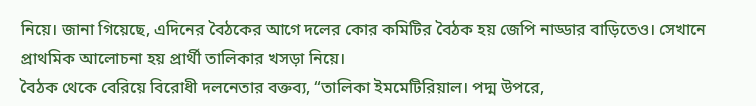নিয়ে। জানা গিয়েছে, এদিনের বৈঠকের আগে দলের কোর কমিটির বৈঠক হয় জেপি নাড্ডার বাড়িতেও। সেখানে প্রাথমিক আলোচনা হয় প্রার্থী তালিকার খসড়া নিয়ে।
বৈঠক থেকে বেরিয়ে বিরোধী দলনেতার বক্তব্য, “তালিকা ইমমেটিরিয়াল। পদ্ম উপরে,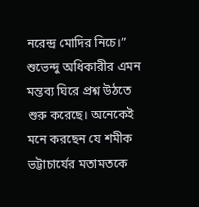নরেন্দ্র মোদির নিচে।” শুভেন্দু অধিকারীর এমন মন্তব্য ঘিরে প্রশ্ন উঠতে শুরু করেছে। অনেকেই মনে করছেন যে শমীক ভট্টাচার্যের মতামতকে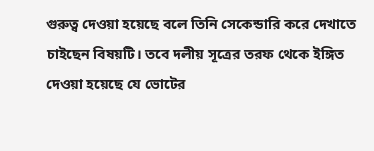গুরুত্ব দেওয়া হয়েছে বলে তিনি সেকেন্ডারি করে দেখাতে চাইছেন বিষয়টি। তবে দলীয় সূত্রের তরফ থেকে ইঙ্গিত দেওয়া হয়েছে যে ভোটের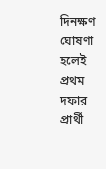দিনক্ষণ ঘোষণা হলেই প্রথম দফার প্রার্থী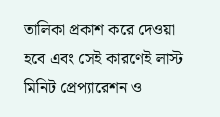তালিকা প্রকাশ করে দেওয়া হবে এবং সেই কারণেই লাস্ট মিনিট প্রেপ্যারেশন ও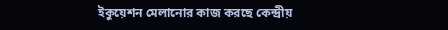ইকুয়েশন মেলানোর কাজ করছে কেন্দ্রীয়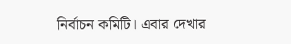নির্বাচন কমিটি। এবার দেখার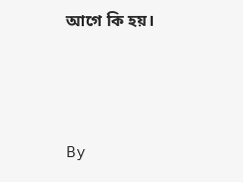আগে কি হয়।



By